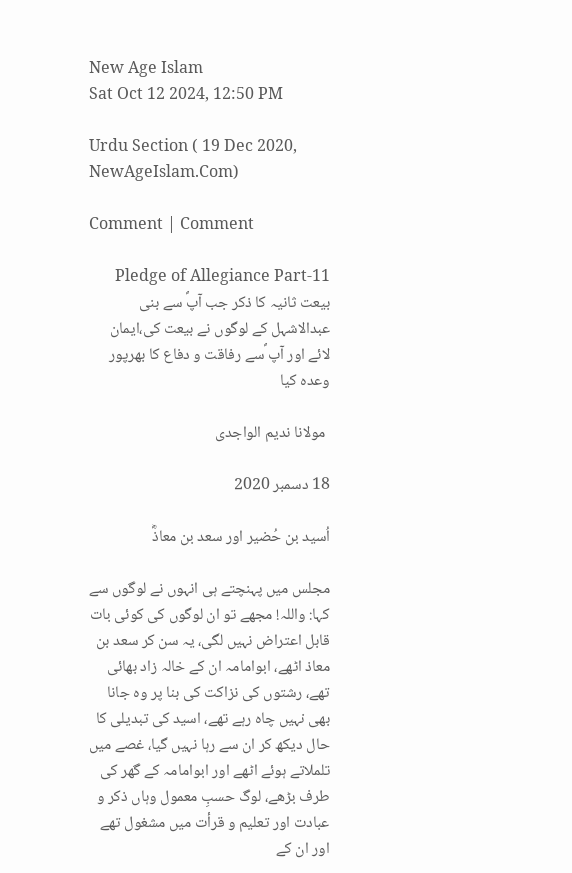New Age Islam
Sat Oct 12 2024, 12:50 PM

Urdu Section ( 19 Dec 2020, NewAgeIslam.Com)

Comment | Comment

Pledge of Allegiance Part-11 بیعت ثانیہ کا ذکر جب آپؐ سے بنی عبدالاشہل کے لوگوں نے بیعت کی،ایمان لائے اور آپ ؐسے رفاقت و دفاع کا بھرپور وعدہ کیا

 مولانا ندیم الواجدی

18 دسمبر 2020

اُسید بن حُضیر اور سعد بن معاذؓ

مجلس میں پہنچتے ہی انہوں نے لوگوں سے کہا: واللہ! مجھے تو ان لوگوں کی کوئی بات قابل اعتراض نہیں لگی، یہ سن کر سعد بن معاذ اٹھے، ابوامامہ ان کے خالہ زاد بھائی تھے، رشتوں کی نزاکت کی بنا پر وہ جانا بھی نہیں چاہ رہے تھے، اسید کی تبدیلی کا حال دیکھ کر ان سے رہا نہیں گیا، غصے میں تلملاتے ہوئے اٹھے اور ابوامامہ کے گھر کی طرف بڑھے، لوگ حسبِ معمول وہاں ذکر و عبادت اور تعلیم و قرأت میں مشغول تھے اور ان کے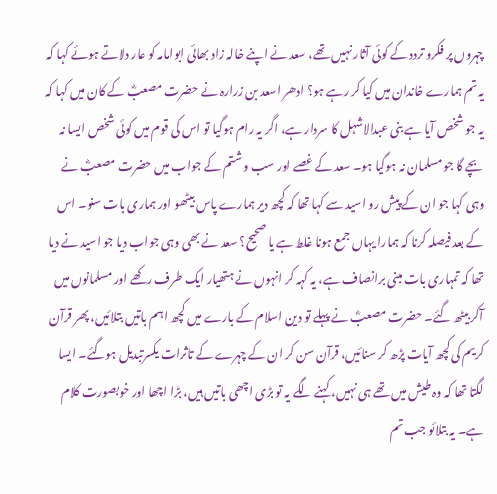چہروں پر فکرو تردد کے کوئی آثار نہیں تھے، سعد نے اپنے خالہ زاد بھائی ابوامامہ کو عار دلاتے ہوئے کہا کہ یہ تم ہمارے خاندان میں کیا کر رہے ہو؟ ادھر اسعد بن زرارہ نے حضرت مصعبؓ کے کان میں کہا کہ یہ جو شخص آیا ہے بنی عبدالاشہل کا سردار ہے، اگر یہ رام ہوگیا تو اس کی قوم میں کوئی شخص ایسا نہ بچے گا جو مسلمان نہ ہوگیا ہو۔ سعد کے غصے اور سب و شتم کے جواب میں حضرت مصعبؓ نے وہی کہا جو ان کے پیش رو اسید سے کہا تھا کہ کچھ دیر ہمارے پاس بیٹھو اور ہماری بات سنو۔ اس کے بعد فیصلہ کرنا کہ ہمارا یہاں جمع ہونا غلط ہے یا صحیح؟ سعد نے بھی وہی جواب دیا جو اسید نے دیا تھا کہ تمہاری بات مبنی برانصاف ہے، یہ کہہ کر انہوں نے ہتھیار ایک طرف رکھے اور مسلمانوں میں آکر بیٹھ گئے۔ حضرت مصعبؓ نے پہلے تو دین اسلام کے بارے میں کچھ اہم باتیں بتلائیں، پھر قرآن کریم کی کچھ آیات پڑھ کر سنائیں، قرآن سن کر ان کے چہرے کے تاثرات یکسرتبدیل ہوگئے۔ ایسا لگتا تھا کہ وہ طیش میں تھے ہی نہیں، کہنے لگے یہ تو بڑی اچھی باتیں ہیں، بڑا اچھا اور خوبصورت کلام ہے۔ یہ بتلائو جب تم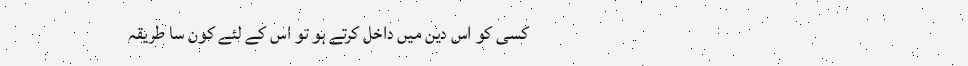کسی کو اس دین میں داخل کرتے ہو تو اس کے لئے کون سا طریقہ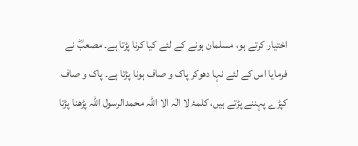اختیار کرتے ہو، مسلمان ہونے کے لئے کیا کرنا پڑتا ہے۔ مصعبؓ نے فرمایا اس کے لئے نہا دھوکر پاک و صاف ہونا پڑتا ہے۔ پاک و صاف کپڑے پہننے پڑتے ہیں، کلمۂ لا الٰہ الا اللہ محمدالرسول اللہ پڑھنا پڑتا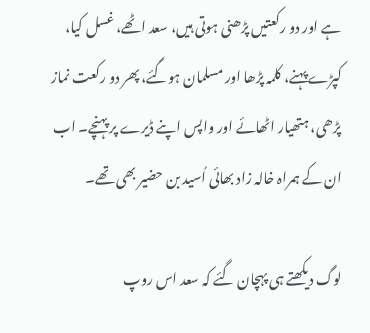ہے اور دو رکعتیں پڑھنی ہوتی ہیں، سعد اٹھے، غسل کیا، کپڑے پہنے، کلمہ پڑھا اور مسلمان ہوگئے، پھر دو رکعت نماز پڑھی، ہتھیار اٹھائے اور واپس اپنے ڈیرے پر پہنچے۔ اب ان کے ہمراہ خالہ زاد بھائی اُسید بن حضیر بھی تھے۔

لوگ دیکھتے ہی پہچان گئے کہ سعد اس روپ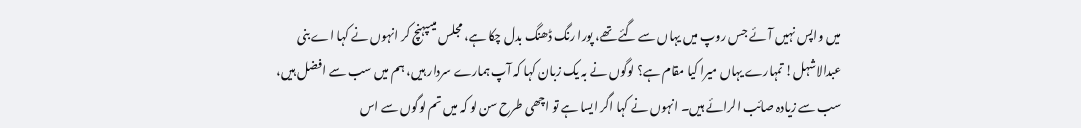میں واپس نہیں آئے جس روپ میں یہاں سے گئے تھے، پورا رنگ ڈھنگ بدل چکا ہے، مجلس میںپہنچ کر انہوں نے کہا اے بنی عبدالاشہل! تمہارے یہاں میرا کیا مقام ہے؟ لوگوں نے بہ یک زبان کہا کہ آپ ہمارے سردار ہیں، ہم میں سب سے افضل ہیں، سب سے زیادہ صائب الرائے ہیں۔ انہوں نے کہا اگر ایسا ہے تو اچھی طرح سن لو کہ میں تم لوگوں سے اس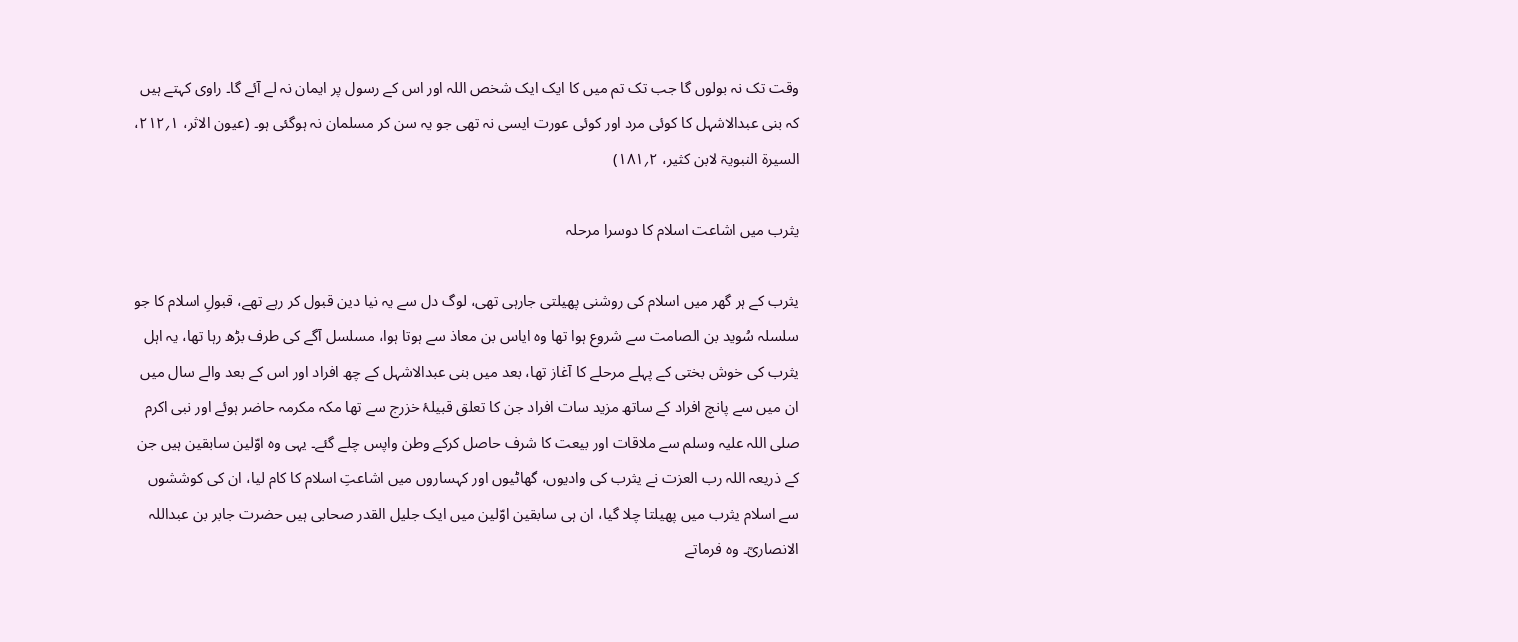وقت تک نہ بولوں گا جب تک تم میں کا ایک ایک شخص اللہ اور اس کے رسول پر ایمان نہ لے آئے گا۔ راوی کہتے ہیں کہ بنی عبدالاشہل کا کوئی مرد اور کوئی عورت ایسی نہ تھی جو یہ سن کر مسلمان نہ ہوگئی ہو۔ (عیون الاثر، ۱؍۲۱۲، السیرۃ النبویۃ لابن کثیر، ۲؍۱۸۱)

یثرب میں اشاعت اسلام کا دوسرا مرحلہ

یثرب کے ہر گھر میں اسلام کی روشنی پھیلتی جارہی تھی، لوگ دل سے یہ نیا دین قبول کر رہے تھے، قبولِ اسلام کا جو سلسلہ سُوید بن الصامت سے شروع ہوا تھا وہ ایاس بن معاذ سے ہوتا ہوا، مسلسل آگے کی طرف بڑھ رہا تھا، یہ اہل یثرب کی خوش بختی کے پہلے مرحلے کا آغاز تھا، بعد میں بنی عبدالاشہل کے چھ افراد اور اس کے بعد والے سال میں ان میں سے پانچ افراد کے ساتھ مزید سات افراد جن کا تعلق قبیلۂ خزرج سے تھا مکہ مکرمہ حاضر ہوئے اور نبی اکرم صلی اللہ علیہ وسلم سے ملاقات اور بیعت کا شرف حاصل کرکے وطن واپس چلے گئے۔ یہی وہ اوّلین سابقین ہیں جن کے ذریعہ اللہ رب العزت نے یثرب کی وادیوں، گھاٹیوں اور کہساروں میں اشاعتِ اسلام کا کام لیا، ان کی کوششوں سے اسلام یثرب میں پھیلتا چلا گیا، ان ہی سابقین اوّلین میں ایک جلیل القدر صحابی ہیں حضرت جابر بن عبداللہ الانصاریؒ۔ وہ فرماتے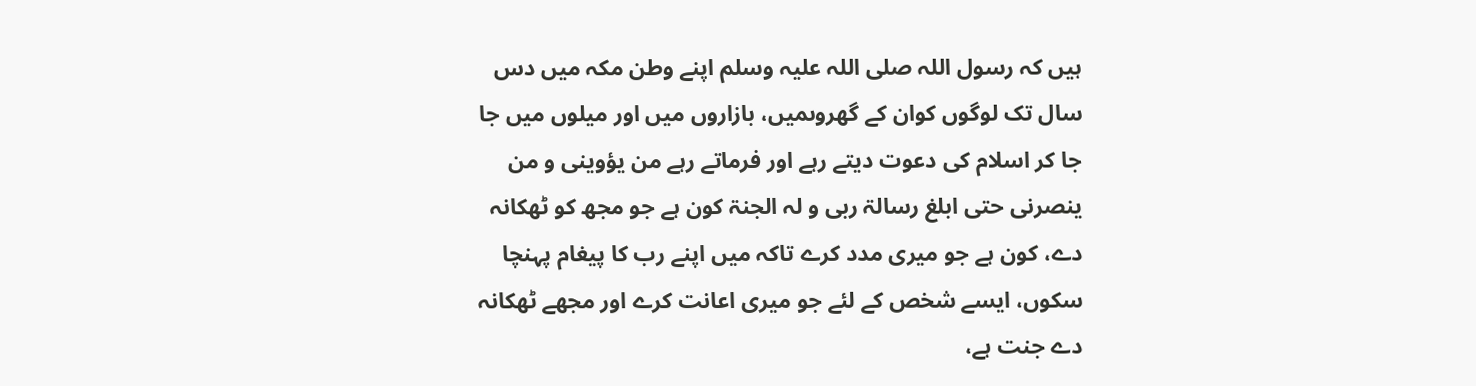ہیں کہ رسول اللہ صلی اللہ علیہ وسلم اپنے وطن مکہ میں دس سال تک لوگوں کوان کے گھروںمیں، بازاروں میں اور میلوں میں جا جا کر اسلام کی دعوت دیتے رہے اور فرماتے رہے من یؤوینی و من ینصرنی حتی ابلغ رسالۃ ربی و لہ الجنۃ کون ہے جو مجھ کو ٹھکانہ دے، کون ہے جو میری مدد کرے تاکہ میں اپنے رب کا پیغام پہنچا سکوں، ایسے شخص کے لئے جو میری اعانت کرے اور مجھے ٹھکانہ دے جنت ہے،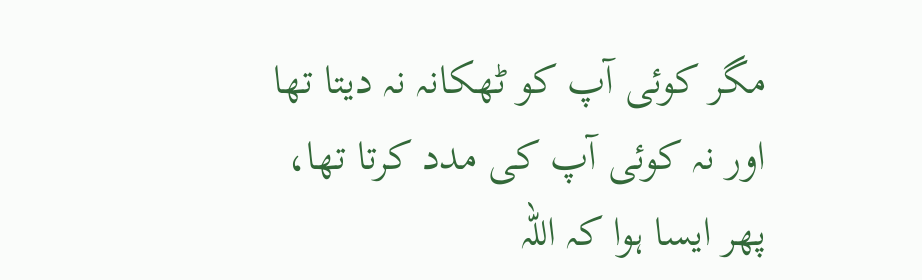مگر کوئی آپ کو ٹھکانہ نہ دیتا تھا اور نہ کوئی آپ کی مدد کرتا تھا، پھر ایسا ہوا کہ اللہ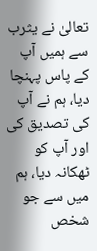تعالیٰ نے یثرب سے ہمیں آپ کے پاس پہنچا دیا، ہم نے آپ کی تصدیق کی اور آپ کو ٹھکانہ دیا، ہم میں سے جو شخص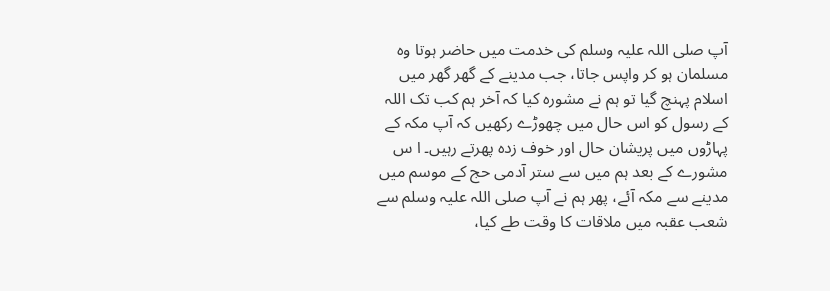آپ صلی اللہ علیہ وسلم کی خدمت میں حاضر ہوتا وہ مسلمان ہو کر واپس جاتا، جب مدینے کے گھر گھر میں اسلام پہنچ گیا تو ہم نے مشورہ کیا کہ آخر ہم کب تک اللہ کے رسول کو اس حال میں چھوڑے رکھیں کہ آپ مکہ کے پہاڑوں میں پریشان حال اور خوف زدہ پھرتے رہیں۔ ا س مشورے کے بعد ہم میں سے ستر آدمی حج کے موسم میں مدینے سے مکہ آئے، پھر ہم نے آپ صلی اللہ علیہ وسلم سے شعب عقبہ میں ملاقات کا وقت طے کیا،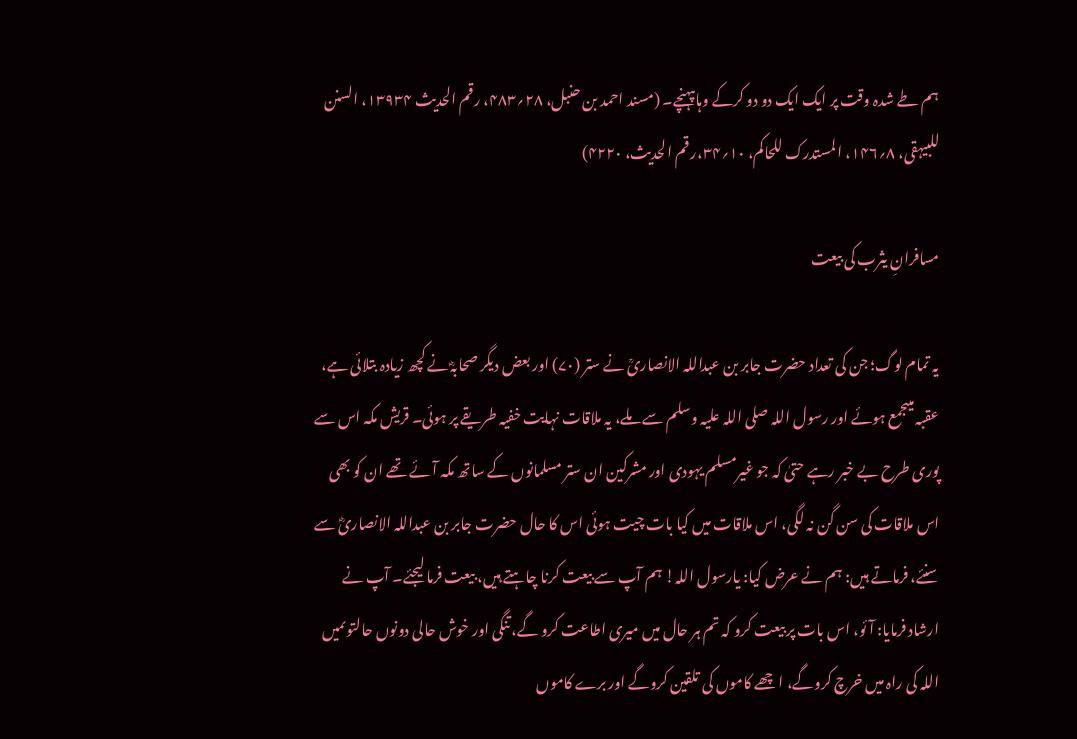ہم طے شدہ وقت پر ایک ایک دو دو کرکے وہاںپہنچے۔ (مسند احمد بن حنبل، ۲۸؍۴۸۳، رقم الحدیث ۱۳۹۳۴، السنن للبیہقی، ۸؍۱۴۶، المستدرک للحاکم، ۱۰؍۳۴،ر قم الحدیث، ۴۲۲۰)

مسافرانِ یثرب کی بیعت

یہ تمام لوگ؛ جن کی تعداد حضرت جابر بن عبداللہ الانصاریؒ نے ستر (۷۰) اور بعض دیگر صحابہؓ نے کچھ زیادہ بتلائی ہے، عقبہ میںجمع ہوئے اور رسول اللہ صلی اللہ علیہ وسلم سے ملے، یہ ملاقات نہایت خفیہ طریقے پر ہوئی۔ قریش مکہ اس سے پوری طرح بے خبر رہے حتیٰ کہ جو غیرمسلم یہودی اور مشرکین ان ستر مسلمانوں کے ساتھ مکہ آئے تھے ان کو بھی اس ملاقات کی سن گن نہ لگی، اس ملاقات میں کیا بات چیت ہوئی اس کا حال حضرت جابر بن عبداللہ الانصاریؓ سے سنئے، فرماتے ہیں: ہم نے عرض کیا: یارسول اللہ! ہم آپ سے بیعت کرنا چاہتے ہیں، بیعت فرما لیجئے۔ آپ نے ارشاد فرمایا: آئو، اس بات پر بیعت کرو کہ تم ہر حال میں میری اطاعت کرو گے، تنگی اور خوش حالی دونوں حالتوںمیں اللہ کی راہ میں خرچ کروگے، ا چھے کاموں کی تلقین کروگے اور برے کاموں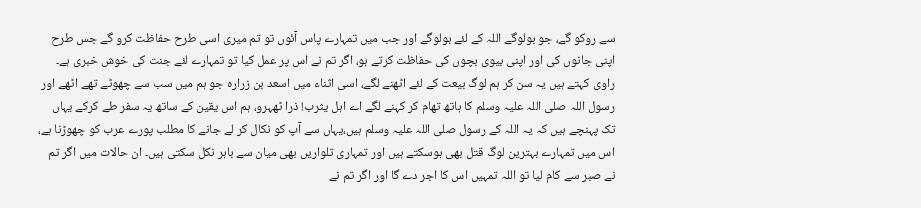سے روکو گے، جو بولوگے اللہ کے لئے بولوگے اور جب میں تمہارے پاس آئوں تو تم میری اسی طرح حفاظت کرو گے جس طرح اپنی جانوں کی اور اپنی بیوی بچوں کی حفاظت کرتے ہو، اگر تم نے اس پر عمل کیا تو تمہارے لئے جنت کی خوش خبری ہے۔ راوی کہتے ہیں یہ سن کر ہم لوگ بیعت کے لئے اٹھنے لگے، اسی اثناء میں اسعد بن زرارہ جو ہم میں سب سے چھوٹے تھے اٹھے اور رسول اللہ صلی اللہ علیہ وسلم کا ہاتھ تھام کر کہنے لگے اے اہل یثرب! ذرا ٹھہرو، ہم اس یقین کے ساتھ یہ سفر طے کرکے یہاں تک پہنچے ہیں کہ یہ اللہ کے رسول صلی اللہ علیہ وسلم ہیں،یہاں سے آپ کو نکال کر لے جانے کا مطلب پورے عرب کو چھوڑنا ہے، اس میں تمہارے بہترین لوگ قتل بھی ہوسکتے ہیں اور تمہاری تلواریں بھی میان سے باہر نکل سکتی ہیں۔ ان حالات میں اگر تم نے صبر سے کام لیا تو اللہ تمہیں اس کا اجر دے گا اور اگر تم نے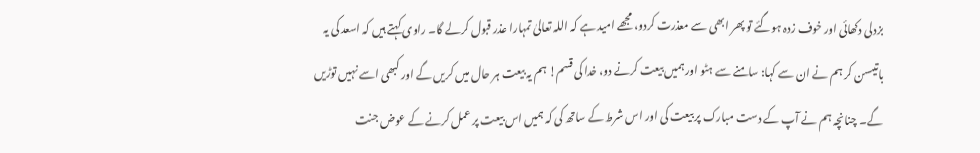بزدلی دکھائی اور خوف زدہ ہوگئے تو پھر ابھی سے معذرت کردو، مجھے امید ہے کہ اللہ تعالیٰ تمہارا عذر قبول کرلے گا۔ راوی کہتے ہیں کہ اسعد کی یہ باتیںسن کر ہم نے ان سے کہا: سامنے سے ہٹو اور ہمیں بیعت کرنے دو، خدا کی قسم! ہم یہ بیعت ہر حال میں کریں گے اور کبھی اسے نہیں توڑیں گے۔ چنانچہ ہم نے آپ کے دست مبارک پر بیعت کی اور اس شرط کے ساتھ کی کہ ہمیں اس بیعت پر عمل کرنے کے عوض جنت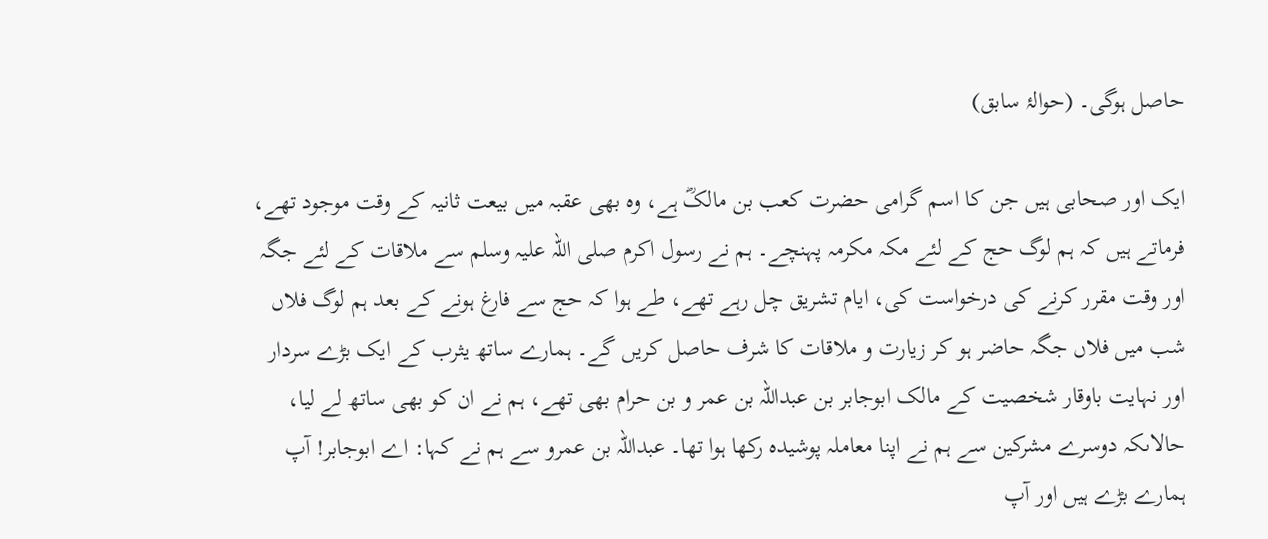حاصل ہوگی۔ (حوالۂ سابق)

ایک اور صحابی ہیں جن کا اسم گرامی حضرت کعب بن مالکؓ ہے، وہ بھی عقبہ میں بیعت ثانیہ کے وقت موجود تھے، فرماتے ہیں کہ ہم لوگ حج کے لئے مکہ مکرمہ پہنچے۔ ہم نے رسول اکرم صلی اللہ علیہ وسلم سے ملاقات کے لئے جگہ اور وقت مقرر کرنے کی درخواست کی، ایام تشریق چل رہے تھے، طے ہوا کہ حج سے فارغ ہونے کے بعد ہم لوگ فلاں شب میں فلاں جگہ حاضر ہو کر زیارت و ملاقات کا شرف حاصل کریں گے۔ ہمارے ساتھ یثرب کے ایک بڑے سردار اور نہایت باوقار شخصیت کے مالک ابوجابر بن عبداللہ بن عمر و بن حرام بھی تھے، ہم نے ان کو بھی ساتھ لے لیا، حالاںکہ دوسرے مشرکین سے ہم نے اپنا معاملہ پوشیدہ رکھا ہوا تھا۔ عبداللہ بن عمرو سے ہم نے کہا: اے ابوجابر! آپ ہمارے بڑے ہیں اور آپ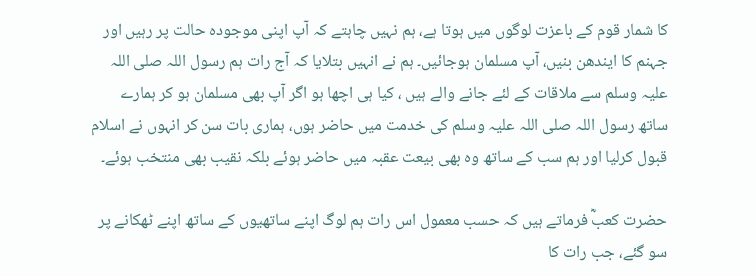کا شمار قوم کے باعزت لوگوں میں ہوتا ہے، ہم نہیں چاہتے کہ آپ اپنی موجودہ حالت پر رہیں اور جہنم کا ایندھن بنیں، آپ مسلمان ہوجائیں۔ ہم نے انہیں بتلایا کہ آج رات ہم رسول اللہ صلی اللہ علیہ وسلم سے ملاقات کے لئے جانے والے ہیں ، کیا ہی اچھا ہو اگر آپ بھی مسلمان ہو کر ہمارے ساتھ رسول اللہ صلی اللہ علیہ وسلم کی خدمت میں حاضر ہوں، ہماری بات سن کر انہوں نے اسلام قبول کرلیا اور ہم سب کے ساتھ وہ بھی بیعت عقبہ میں حاضر ہوئے بلکہ نقیب بھی منتخب ہوئے۔

حضرت کعبؓ فرماتے ہیں کہ حسب معمول اس رات ہم لوگ اپنے ساتھیوں کے ساتھ اپنے ٹھکانے پر سو گئے، جب رات کا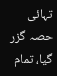تہائی حصہ گزر گیا، تمام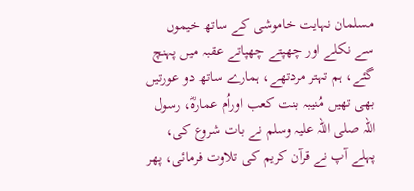مسلمان نہایت خاموشی کے ساتھ خیموں سے نکلے اور چھپتے چھپاتے عقبہ میں پہنچ گئے، ہم تہتر مردتھے، ہمارے ساتھ دو عورتیں بھی تھیں مُنیبہ بنت کعب اوراُم عمارہؓ، رسول اللہ صلی اللہ علیہ وسلم نے بات شروع کی، پہلے آپ نے قرآن کریم کی تلاوت فرمائی، پھر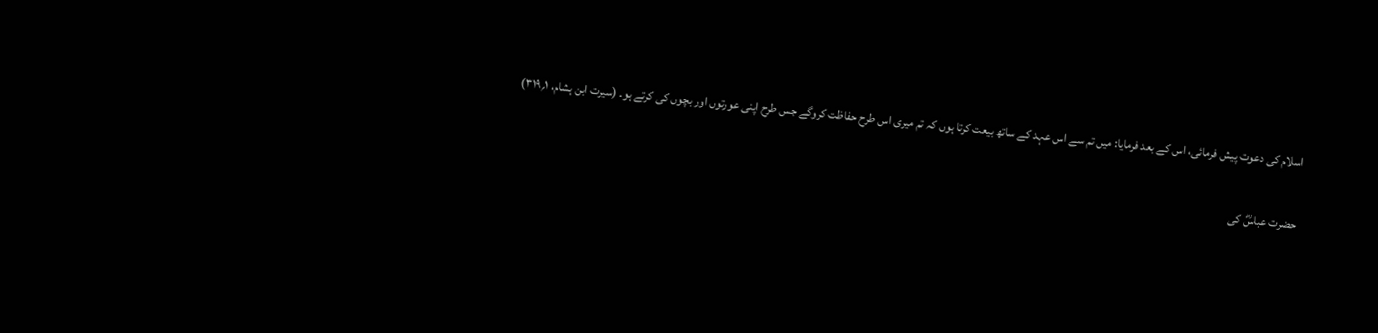اسلام کی دعوت پیش فرمائی، اس کے بعد فرمایا: میں تم سے اس عہد کے ساتھ بیعت کرتا ہوں کہ تم میری اس طرح حفاظت کروگے جس طرح اپنی عورتوں اور بچوں کی کرتے ہو۔ (سیرت ابن ہشام، ۱؍۳۱۹)

حضرت عباسؓ کی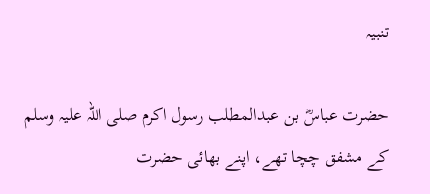تنبیہ

حضرت عباسؓ بن عبدالمطلب رسول اکرم صلی اللہ علیہ وسلم کے مشفق چچا تھے، اپنے بھائی حضرت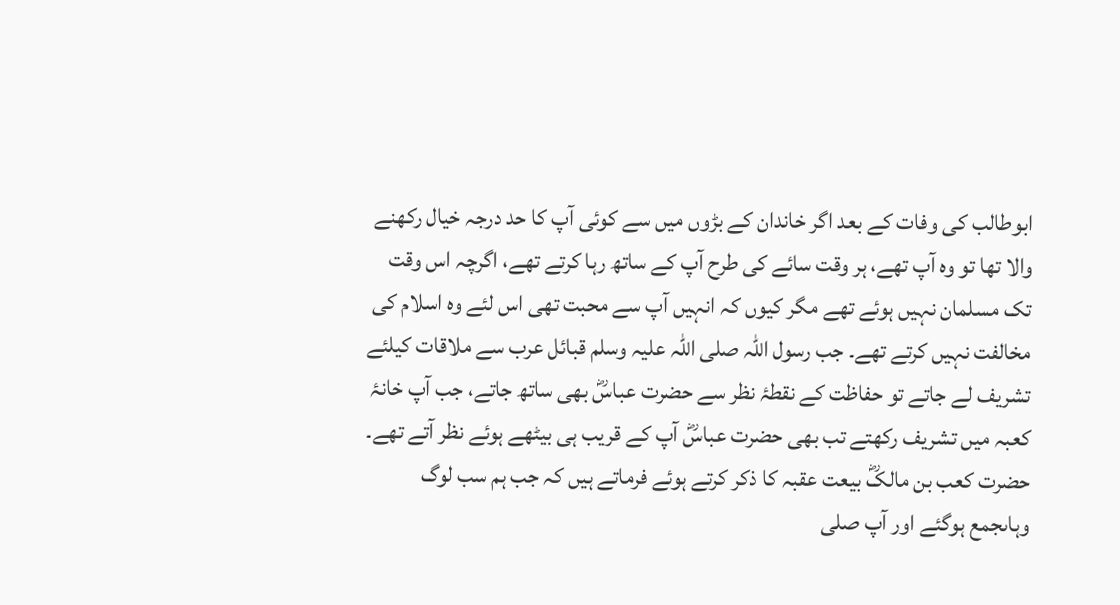ابوطالب کی وفات کے بعد اگر خاندان کے بڑوں میں سے کوئی آپ کا حد درجہ خیال رکھنے والا تھا تو وہ آپ تھے، ہر وقت سائے کی طرح آپ کے ساتھ رہا کرتے تھے، اگرچہ اس وقت تک مسلمان نہیں ہوئے تھے مگر کیوں کہ انہیں آپ سے محبت تھی اس لئے وہ اسلام کی مخالفت نہیں کرتے تھے۔ جب رسول اللہ صلی اللہ علیہ وسلم قبائل عرب سے ملاقات کیلئے تشریف لے جاتے تو حفاظت کے نقطۂ نظر سے حضرت عباسؓ بھی ساتھ جاتے، جب آپ خانۂ کعبہ میں تشریف رکھتے تب بھی حضرت عباسؓ آپ کے قریب ہی بیٹھے ہوئے نظر آتے تھے۔ حضرت کعب بن مالکؓ بیعت عقبہ کا ذکر کرتے ہوئے فرماتے ہیں کہ جب ہم سب لوگ وہاںجمع ہوگئے اور آپ صلی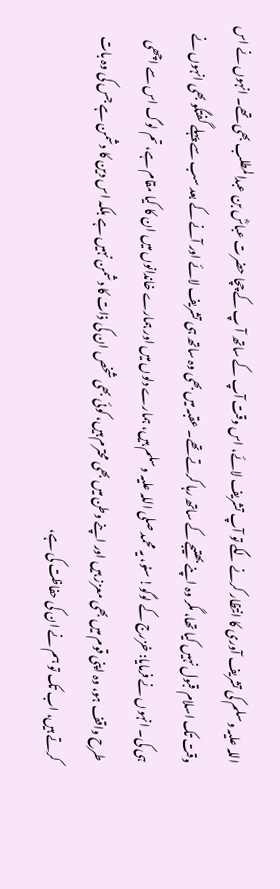اللہ علیہ وسلم کی تشریف آوری کا انتظار کرنے لگے تو آپ تشریف لائے، اس وقت آپ کے ساتھ آ پ کے چچا حضرت عباسؓ بن عبدالمطلب بھی تھے۔ انہوں نے اس وقت تک اسلام قبول نہیں کیا تھا، مگر وہ اپنے بھتیجے کے ساتھ رہا کرتے تھے۔ عقبہ میں بھی وہ ساتھ ہی تشریف لائے اور آنے کے بعد سب سے پہلے گفتگو بھی انہوں نے ہی کی۔ انہوں نے فرمایا: خزرج کے لوگو! سنو، یہ محمد صلی اللہ علیہ وسلم ہیں، ہمارے دلوں میں اور ہمارے خاندانوں میں ان کا کیا مقام ہے، تم لوگ اس سے اچھی طرح واقف ہو، وہ اپنی قوم میں بھی معزز ہیں اور اپنے وطن میں بھی محترم ہیں، کوئی بھی شخص ان کی ذات کا دشمن نہیں ہے بلکہ اس دین کا دشمن ہے جس کی وہ بات کرتے ہیں، اب تک تو ہم نے ان کی حفاظت کی ہے،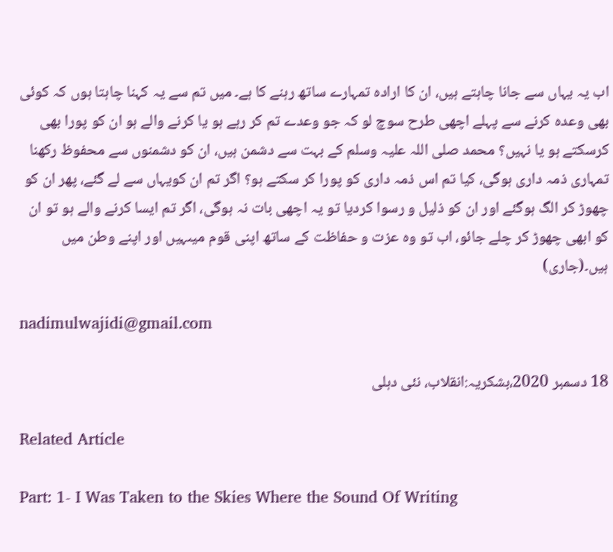اب یہ یہاں سے جانا چاہتے ہیں، ان کا ارادہ تمہارے ساتھ رہنے کا ہے۔ میں تم سے یہ کہنا چاہتا ہوں کہ کوئی بھی وعدہ کرنے سے پہلے اچھی طرح سوچ لو کہ جو وعدے تم کر رہے ہو یا کرنے والے ہو ان کو پورا بھی کرسکتے ہو یا نہیں؟ محمد صلی اللہ علیہ وسلم کے بہت سے دشمن ہیں، ان کو دشمنوں سے محفوظ رکھنا تمہاری ذمہ داری ہوگی، کیا تم اس ذمہ داری کو پورا کر سکتے ہو؟ اگر تم ان کویہاں سے لے گئے، پھر ان کو چھوڑ کر الگ ہوگئے اور ان کو ذلیل و رسوا کردیا تو یہ اچھی بات نہ ہوگی، اگر تم ایسا کرنے والے ہو تو ان کو ابھی چھوڑ کر چلے جائو، اب تو وہ عزت و حفاظت کے ساتھ اپنی قوم میںہیں اور اپنے وطن میں ہیں۔(جاری)

nadimulwajidi@gmail.com

18 دسمبر 2020،بشکریہ:انقلاب، نئی دہلی

Related Article

Part: 1- I Was Taken to the Skies Where the Sound Of Writing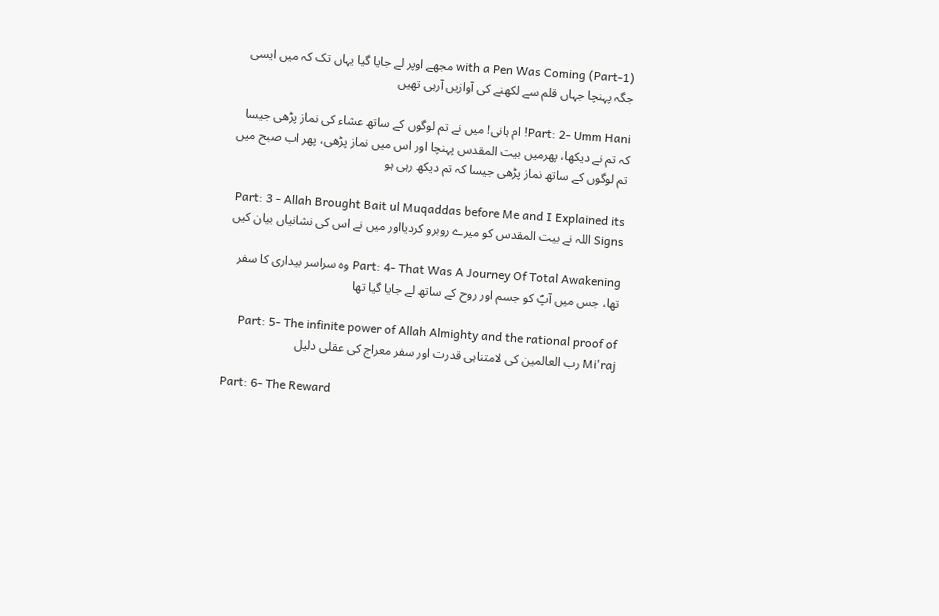with a Pen Was Coming (Part-1) مجھے اوپر لے جایا گیا یہاں تک کہ میں ایسی جگہ پہنچا جہاں قلم سے لکھنے کی آوازیں آرہی تھیں

Part: 2- Umm Hani! ام ہانی! میں نے تم لوگوں کے ساتھ عشاء کی نماز پڑھی جیسا کہ تم نے دیکھا، پھرمیں بیت المقدس پہنچا اور اس میں نماز پڑھی، پھر اب صبح میں تم لوگوں کے ساتھ نماز پڑھی جیسا کہ تم دیکھ رہی ہو

Part: 3 - Allah Brought Bait ul Muqaddas before Me and I Explained its Signs اللہ نے بیت المقدس کو میرے روبرو کردیااور میں نے اس کی نشانیاں بیان کیں

Part: 4- That Was A Journey Of Total Awakening وہ سراسر بیداری کا سفر تھا، جس میں آپؐ کو جسم اور روح کے ساتھ لے جایا گیا تھا

Part: 5- The infinite power of Allah Almighty and the rational proof of Mi'raj رب العالمین کی لامتناہی قدرت اور سفر معراج کی عقلی دلیل

Part: 6- The Reward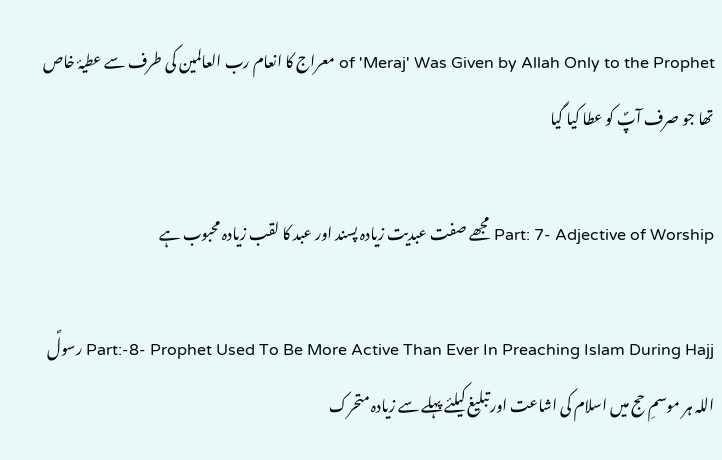of 'Meraj' Was Given by Allah Only to the Prophet معراج کا انعام رب العالمین کی طرف سے عطیۂ خاص تھا جو صرف آپؐ کو عطا کیا گیا

Part: 7- Adjective of Worship مجھے صفت عبدیت زیادہ پسند اور عبد کا لقب زیادہ محبوب ہے

Part:-8- Prophet Used To Be More Active Than Ever In Preaching Islam During Hajj رسولؐ اللہ ہر موسمِ حج میں اسلام کی اشاعت اور تبلیغ کیلئے پہلے سے زیادہ متحرک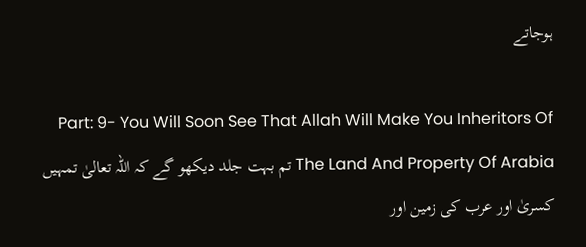ہوجاتے

Part: 9- You Will Soon See That Allah Will Make You Inheritors Of The Land And Property Of Arabia تم بہت جلد دیکھو گے کہ اللہ تعالیٰ تمہیں کسریٰ اور عرب کی زمین اور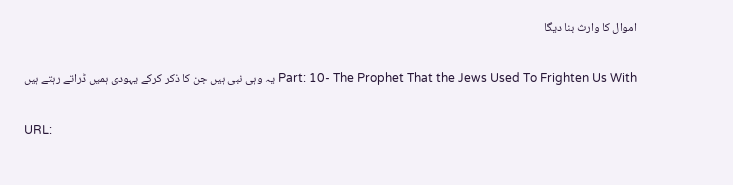اموال کا وارث بنا دیگا

Part: 10- The Prophet That the Jews Used To Frighten Us With یہ وہی نبی ہیں جن کا ذکر کرکے یہودی ہمیں ڈراتے رہتے ہیں

URL: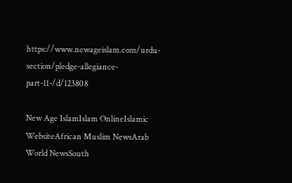https://www.newageislam.com/urdu-section/pledge-allegiance-part-11-/d/123808

New Age IslamIslam OnlineIslamic WebsiteAfrican Muslim NewsArab World NewsSouth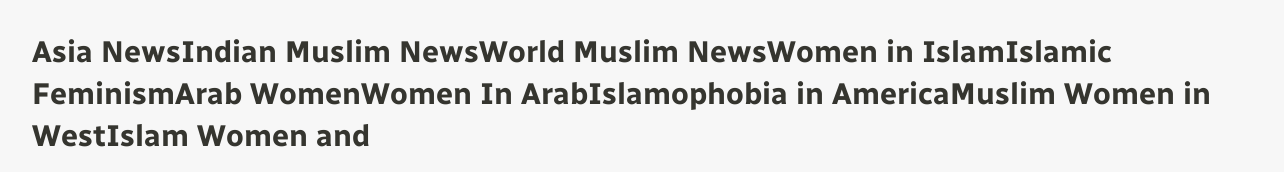Asia NewsIndian Muslim NewsWorld Muslim NewsWomen in IslamIslamic FeminismArab WomenWomen In ArabIslamophobia in AmericaMuslim Women in WestIslam Women and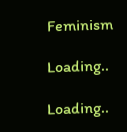Feminism

Loading..

Loading..